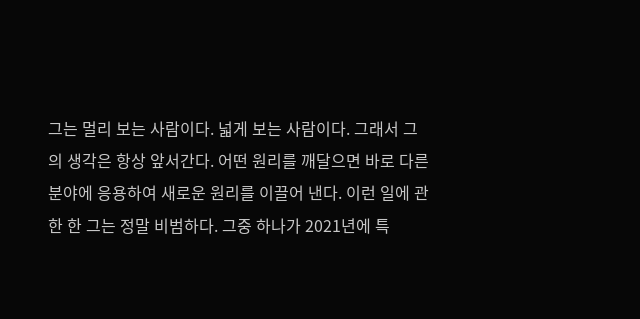그는 멀리 보는 사람이다. 넓게 보는 사람이다. 그래서 그의 생각은 항상 앞서간다. 어떤 원리를 깨달으면 바로 다른 분야에 응용하여 새로운 원리를 이끌어 낸다. 이런 일에 관한 한 그는 정말 비범하다. 그중 하나가 2021년에 특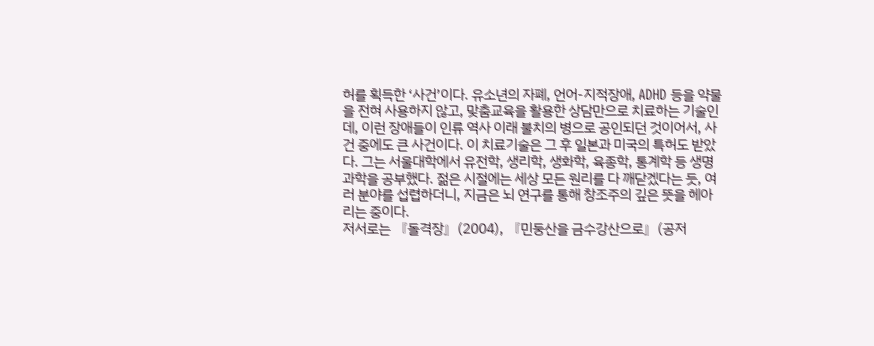허를 획득한 ‘사건’이다. 유소년의 자폐, 언어-지적장애, ADHD 등을 약물을 전혀 사용하지 않고, 맞춤교육을 활용한 상담만으로 치료하는 기술인데, 이런 장애들이 인류 역사 이래 불치의 병으로 공인되던 것이어서, 사건 중에도 큰 사건이다. 이 치료기술은 그 후 일본과 미국의 특허도 받았다. 그는 서울대학에서 유전학, 생리학, 생화학, 육종학, 통계학 등 생명과학을 공부했다. 젊은 시절에는 세상 모든 원리를 다 깨닫겠다는 듯, 여러 분야를 섭렵하더니, 지금은 뇌 연구를 통해 창조주의 깊은 뜻을 헤아리는 중이다.
저서로는 『돌격장』(2004), 『민둥산을 금수강산으로』(공저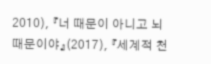2010), 『너 때문이 아니고 뇌 때문이야』(2017), 『세계적 천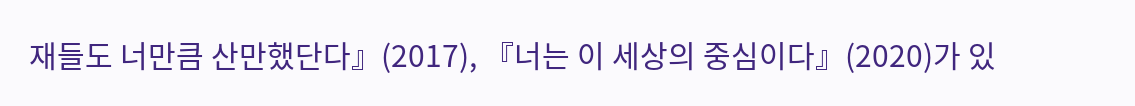재들도 너만큼 산만했단다』(2017), 『너는 이 세상의 중심이다』(2020)가 있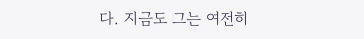다. 지금도 그는 여전히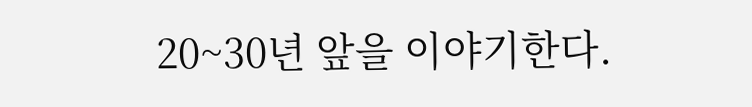20~30년 앞을 이야기한다.